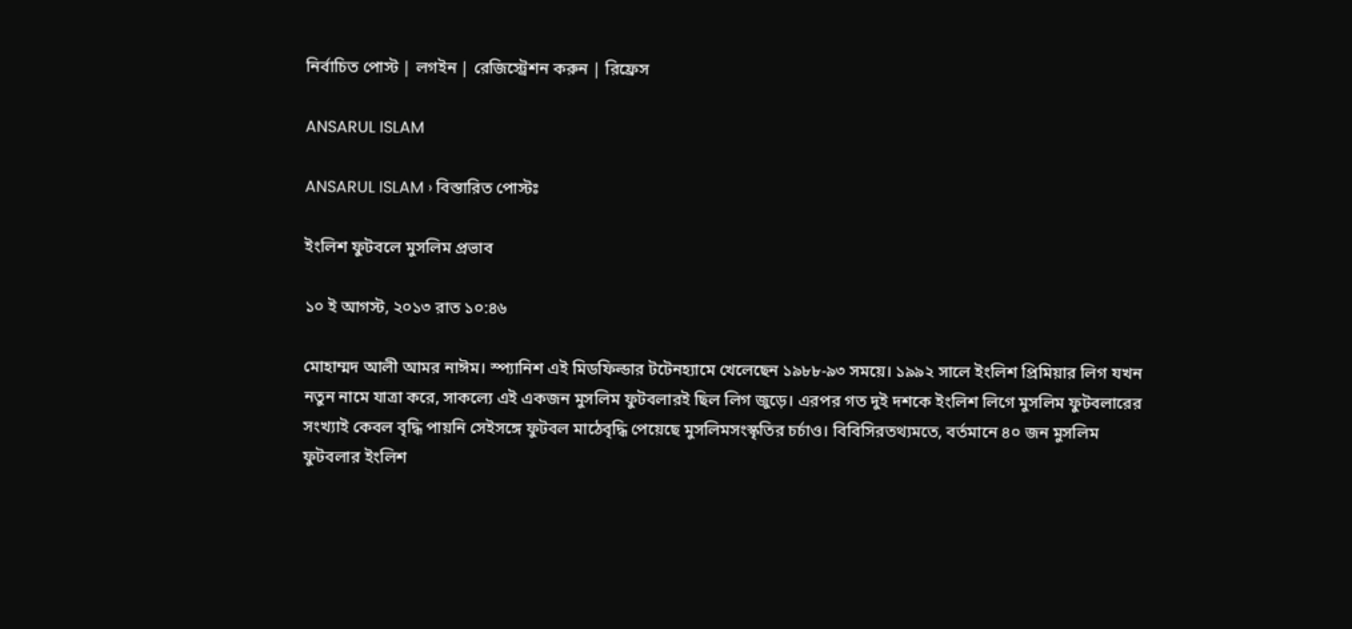নির্বাচিত পোস্ট | লগইন | রেজিস্ট্রেশন করুন | রিফ্রেস

ANSARUL ISLAM

ANSARUL ISLAM › বিস্তারিত পোস্টঃ

ইংলিশ ফুটবলে মুসলিম প্রভাব

১০ ই আগস্ট, ২০১৩ রাত ১০:৪৬

মোহাম্মদ আলী আমর নাঈম। স্প্যানিশ এই মিডফিল্ডার টটেনহ্যামে খেলেছেন ১৯৮৮-৯৩ সময়ে। ১৯৯২ সালে ইংলিশ প্রিমিয়ার লিগ যখন নতুন নামে যাত্রা করে, সাকল্যে এই একজন মুসলিম ফুটবলারই ছিল লিগ জুড়ে। এরপর গত দুই দশকে ইংলিশ লিগে মুসলিম ফুটবলারের সংখ্যাই কেবল বৃদ্ধি পায়নি সেইসঙ্গে ফুটবল মাঠেবৃদ্ধি পেয়েছে মুসলিমসংস্কৃতির চর্চাও। বিবিসিরতথ্যমতে, বর্তমানে ৪০ জন মুসলিম ফুটবলার ইংলিশ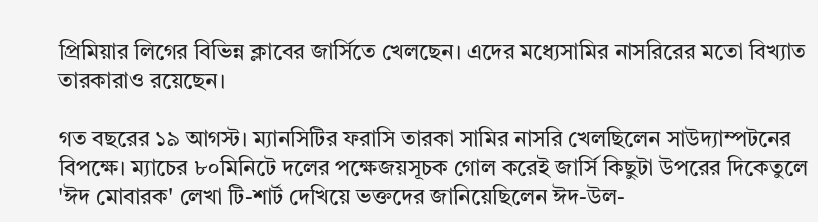প্রিমিয়ার লিগের বিভিন্ন ক্লাবের জার্সিতে খেলছেন। এদের মধ্যেসামির নাসরিরের মতো বিখ্যাত তারকারাও রয়েছেন।

গত বছরের ১৯ আগস্ট। ম্যানসিটির ফরাসি তারকা সামির নাসরি খেলছিলেন সাউদ্যাম্পটনের বিপক্ষে। ম্যাচের ৮০মিনিটে দলের পক্ষেজয়সূচক গোল করেই জার্সি কিছুটা উপরের দিকেতুলে 'ঈদ মোবারক' লেখা টি-শার্ট দেখিয়ে ভক্তদের জানিয়েছিলেন ঈদ-উল-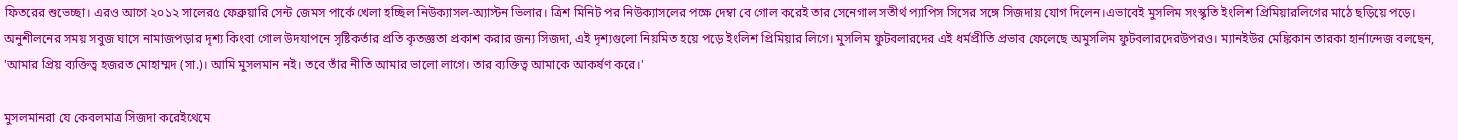ফিতরের শুভেচ্ছা। এরও আগে ২০১২ সালের৫ ফেব্রুয়ারি সেন্ট জেমস পার্কে খেলা হচ্ছিল নিউক্যাসল-অ্যাস্টন ভিলার। ত্রিশ মিনিট পর নিউক্যাসলের পক্ষে দেম্বা বে গোল করেই তার সেনেগাল সতীর্থ প্যাপিস সিসের সঙ্গে সিজদায় যোগ দিলেন।এভাবেই মুসলিম সংস্কৃতি ইংলিশ প্রিমিয়ারলিগের মাঠে ছড়িয়ে পড়ে। অনুশীলনের সময় সবুজ ঘাসে নামাজপড়ার দৃশ্য কিংবা গোল উদযাপনে সৃষ্টিকর্তার প্রতি কৃতজ্ঞতা প্রকাশ করার জন্য সিজদা, এই দৃশ্যগুলো নিয়মিত হয়ে পড়ে ইংলিশ প্রিমিয়ার লিগে। মুসলিম ফুটবলারদের এই ধর্মপ্রীতি প্রভাব ফেলেছে অমুসলিম ফুটবলারদেরউপরও। ম্যানইউর মেঙ্কিকান তারকা হার্নান্দেজ বলছেন, 'আমার প্রিয় ব্যক্তিত্ব হজরত মোহাম্মদ (সা.)। আমি মুসলমান নই। তবে তাঁর নীতি আমার ভালো লাগে। তার ব্যক্তিত্ব আমাকে আকর্ষণ করে।'

মুসলমানরা যে কেবলমাত্র সিজদা করেইথেমে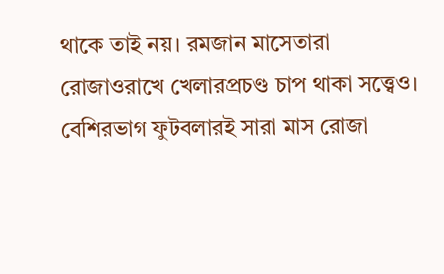থাকে তাই নয়। রমজান মাসেতারা রোজাওরাখে খেলারপ্রচণ্ড চাপ থাকা সত্ত্বেও। বেশিরভাগ ফুটবলারই সারা মাস রোজা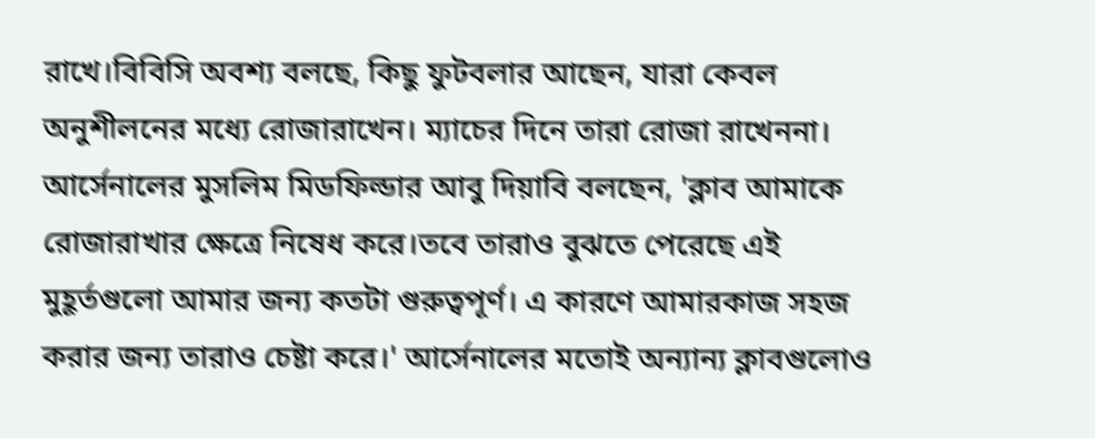রাখে।বিবিসি অবশ্য বলছে, কিছু ফুটবলার আছেন, যারা কেবল অনুশীলনের মধ্যে রোজারাখেন। ম্যাচের দিনে তারা রোজা রাখেননা। আর্সেনালের মুসলিম মিডফিল্ডার আবু দিয়াবি বলছেন, 'ক্লাব আমাকে রোজারাখার ক্ষেত্রে নিষেধ করে।তবে তারাও বুঝতে পেরেছে এই মুহূর্তগুলো আমার জন্য কতটা গুরুত্বপূর্ণ। এ কারণে আমারকাজ সহজ করার জন্য তারাও চেষ্টা করে।' আর্সেনালের মতোই অন্যান্য ক্লাবগুলোও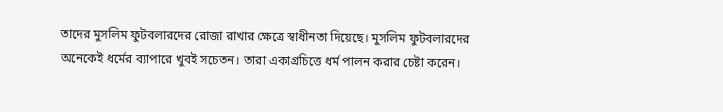তাদের মুসলিম ফুটবলারদের রোজা রাখার ক্ষেত্রে স্বাধীনতা দিয়েছে। মুসলিম ফুটবলারদের অনেকেই ধর্মের ব্যাপারে খুবই সচেতন। তারা একাগ্রচিত্তে ধর্ম পালন করার চেষ্টা করেন।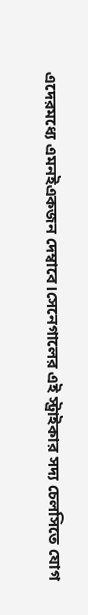এদেরমধ্যে এমনইএকজন দেম্বাবে।সেনেগালের এই স্ট্রাইকার সদ্য চেলসিতে যোগ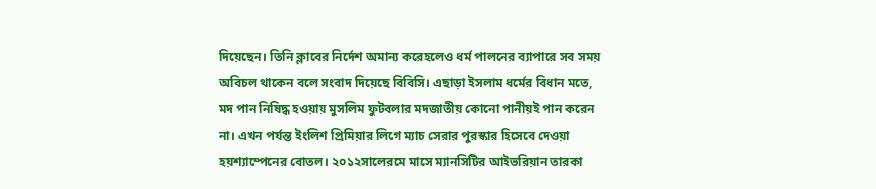দিয়েছেন। তিনি ক্লাবের নির্দেশ অমান্য করেহলেও ধর্ম পালনের ব্যাপারে সব সময় অবিচল থাকেন বলে সংবাদ দিয়েছে বিবিসি। এছাড়া ইসলাম ধর্মের বিধান মতে, মদ পান নিষিদ্ধ হওয়ায় মুসলিম ফুটবলার মদজাতীয় কোনো পানীয়ই পান করেন না। এখন পর্যন্ত ইংলিশ প্রিমিয়ার লিগে ম্যাচ সেরার পুরস্কার হিসেবে দেওয়া হয়শ্যাম্পেনের বোতল। ২০১২সালেরমে মাসে ম্যানসিটির আইভরিয়ান তারকা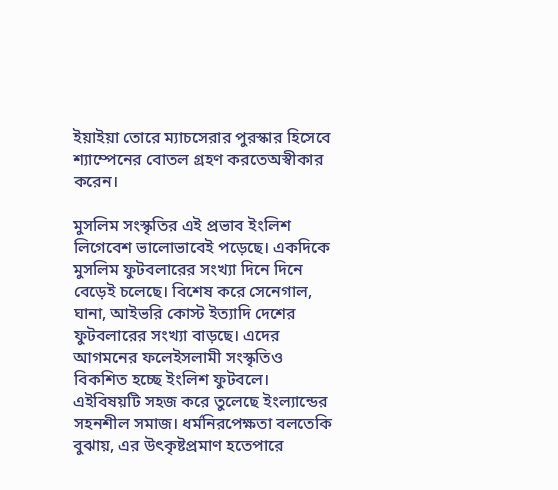ইয়াইয়া তোরে ম্যাচসেরার পুরস্কার হিসেবে শ্যাম্পেনের বোতল গ্রহণ করতেঅস্বীকার করেন।

মুসলিম সংস্কৃতির এই প্রভাব ইংলিশ লিগেবেশ ভালোভাবেই পড়েছে। একদিকে মুসলিম ফুটবলারের সংখ্যা দিনে দিনে বেড়েই চলেছে। বিশেষ করে সেনেগাল, ঘানা, আইভরি কোস্ট ইত্যাদি দেশের ফুটবলারের সংখ্যা বাড়ছে। এদের আগমনের ফলেইসলামী সংস্কৃতিও বিকশিত হচ্ছে ইংলিশ ফুটবলে। এইবিষয়টি সহজ করে তুলেছে ইংল্যান্ডের সহনশীল সমাজ। ধর্মনিরপেক্ষতা বলতেকি বুঝায়, এর উৎকৃষ্টপ্রমাণ হতেপারে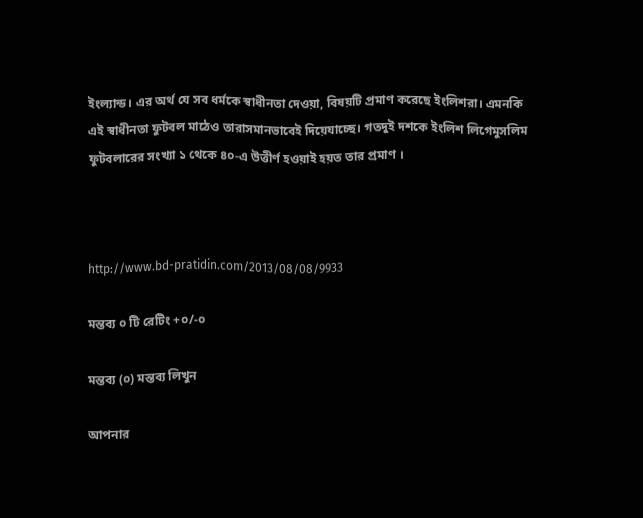ইংল্যান্ড। এর অর্থ যে সব ধর্মকে স্বাধীনতা দেওয়া, বিষয়টি প্রমাণ করেছে ইংলিশরা। এমনকি এই স্বাধীনতা ফুটবল মাঠেও তারাসমানভাবেই দিয়েযাচ্ছে। গতদুই দশকে ইংলিশ লিগেমুসলিম ফুটবলারের সংখ্যা ১ থেকে ৪০-এ উত্তীর্ণ হওয়াই হয়ত তার প্রমাণ ।



http://www.bd-pratidin.com/2013/08/08/9933

মন্তব্য ০ টি রেটিং +০/-০

মন্তব্য (০) মন্তব্য লিখুন

আপনার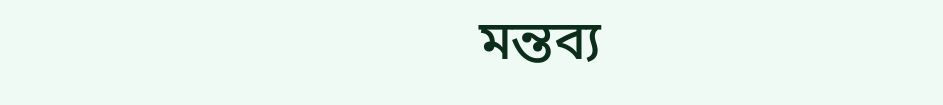মন্তব্য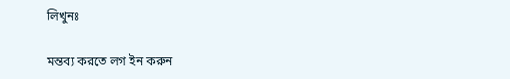লিখুনঃ

মন্তব্য করতে লগ ইন করুন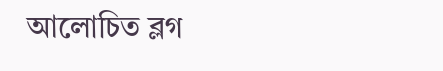আলোচিত ব্লগ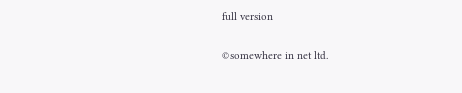full version

©somewhere in net ltd.